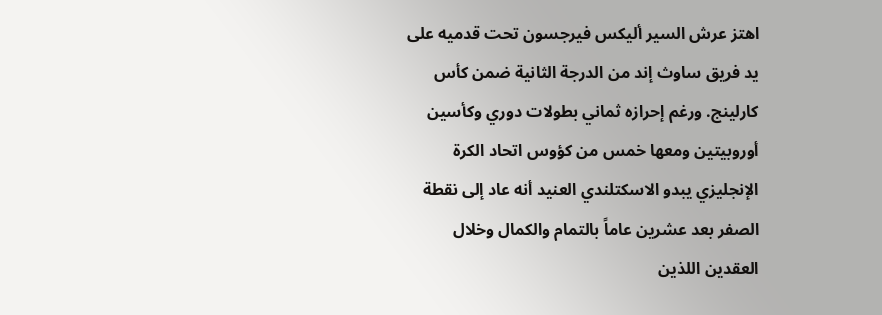اهتز عرش السير أليكس فيرجسون تحت قدميه على يد فريق ساوث إند من الدرجة الثانية ضمن كأس كارلينج. ورغم إحرازه ثماني بطولات دوري وكأسين أوروبيتين ومعها خمس من كؤوس اتحاد الكرة الإنجليزي يبدو الاسكتلندي العنيد أنه عاد إلى نقطة الصفر بعد عشرين عاماً بالتمام والكمال وخلال العقدين اللذين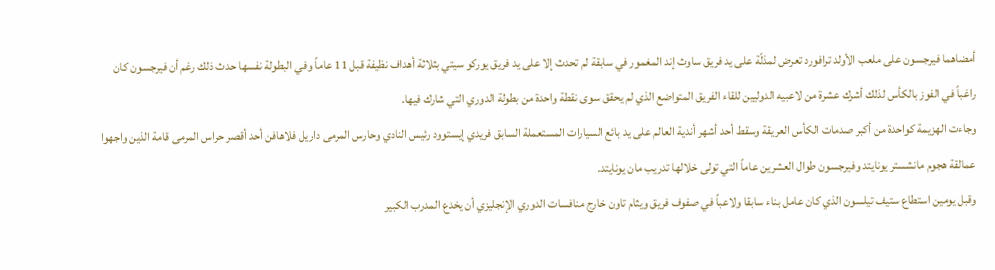أمضاهما فيرجسون على ملعب الأولد ترافورد تعرض لمذلّة على يد فريق ساوث إند المغمور في سابقة لم تحدث إلا على يد فريق يوركو سيتي بثلاثة أهداف نظيفة قبل 11 عاماً وفي البطولة نفسها حدث ذلك رغم أن فيرجسون كان راغباً في الفوز بالكأس لذلك أشرك عشرة من لاعبيه الدوليين للقاء الفريق المتواضع الذي لم يحقق سوى نقطة واحدة من بطولة الدوري التي شارك فيها.
وجاءت الهزيمة كواحدة من أكبر صدمات الكأس العريقة وسقط أحد أشهر أندية العالم على يد بائع السيارات المستعملة السابق فريدي إيستوود رئيس النادي وحارس المرمى داريل فلاهافن أحد أقصر حراس المرمى قامة الذين واجهوا عمالقة هجوم مانشستر يونايتد وفيرجسون طوال العشرين عاماً التي تولى خلالها تدريب مان يونايتد.
وقبل يومين استطاع ستيف تيلسون الذي كان عامل بناء سابقا ولاعباً في صفوف فريق ويثام تاون خارج منافسات الدوري الإنجليزي أن يخدع المدرب الكبير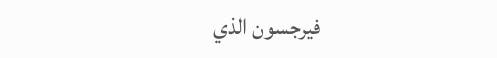فيرجسون الذي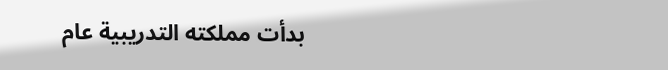بدأت مملكته التدريبية عام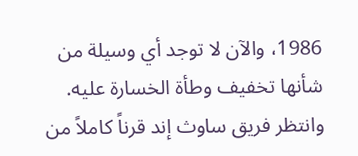1986، والآن لا توجد أي وسيلة من شأنها تخفيف وطأة الخسارة عليه. وانتظر فريق ساوث إند قرناً كاملاً من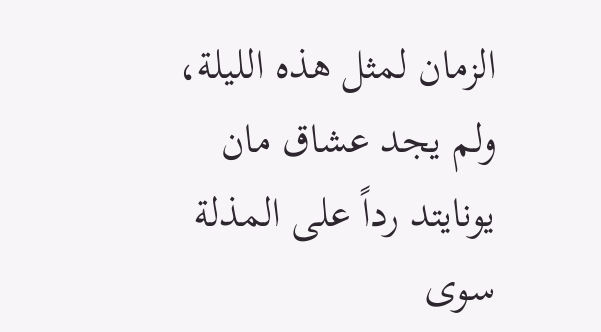الزمان لمثل هذه الليلة، ولم يجد عشاق مان يونايتد رداً على المذلة سوى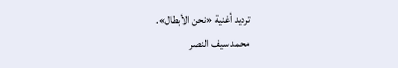ترديد أغنية «نحن الأبطال».
محمد سيف النصر